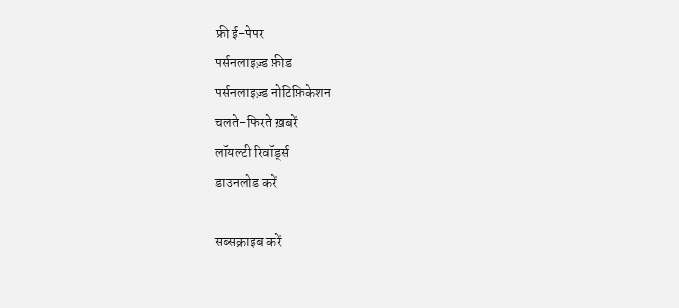फ्री ई-पेपर
पर्सनलाइज़्ड फ़ीड
पर्सनलाइज़्ड नोटिफ़िकेशन
चलते-फिरते ख़बरें
लॉयल्टी रिवॉर्ड्स
डाउनलोड करें

सब्सक्राइब करें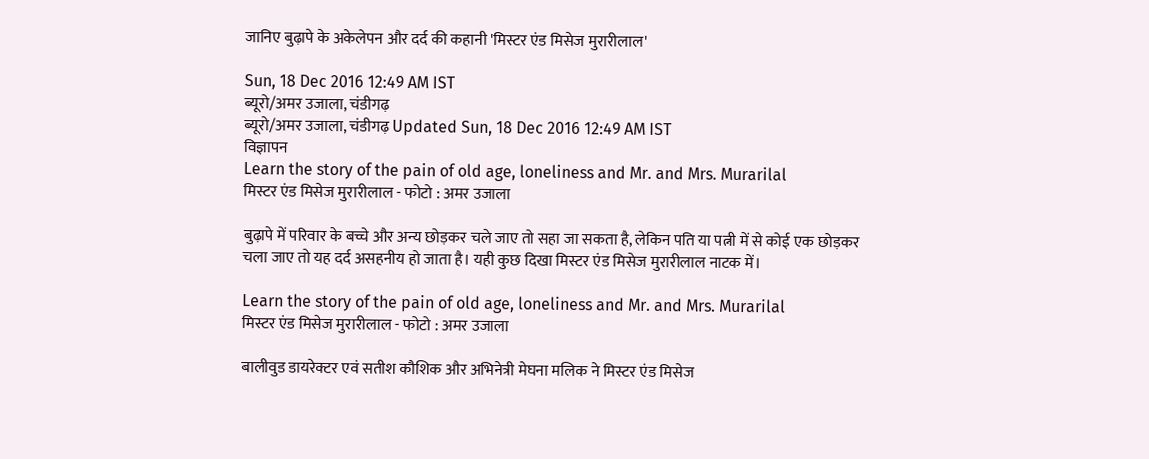जानिए बुढ़ापे के अकेलेपन और दर्द की कहानी 'मिस्टर एंड मिसेज मुरारीलाल'

Sun, 18 Dec 2016 12:49 AM IST
ब्यूरो/अमर उजाला, चंडीगढ़
ब्यूरो/अमर उजाला, चंडीगढ़ Updated Sun, 18 Dec 2016 12:49 AM IST
विज्ञापन
Learn the story of the pain of old age, loneliness and Mr. and Mrs. Murarilal
मिस्टर एंड मिसेज मुरारीलाल - फोटो : अमर उजाला

बुढ़ापे में परिवार के बच्चे और अन्य छोड़कर चले जाए तो सहा जा सकता है, लेकिन पति या पत्नी में से कोई एक छोड़कर चला जाए तो यह दर्द असहनीय हो जाता है। यही कुछ दिखा मिस्टर एंड मिसेज मुरारीलाल नाटक में।

Learn the story of the pain of old age, loneliness and Mr. and Mrs. Murarilal
मिस्टर एंड मिसेज मुरारीलाल - फोटो : अमर उजाला

बालीवुड डायरेक्टर एवं सतीश कौशिक और अभिनेत्री मेघना मलिक ने मिस्टर एंड मिसेज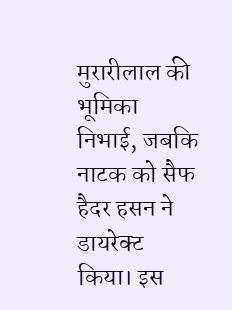मुरारीलाल की भूमिका निभाई, जबकि नाटक को सैफ हैदर हसन ने डायरेक्ट किया। इस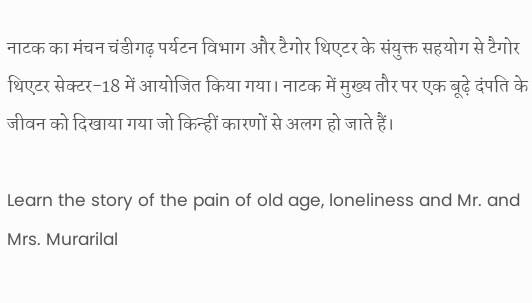नाटक का मंचन चंडीगढ़ पर्यटन विभाग और टैगोर थिएटर के संयुक्त सहयोग से टैगोर थिएटर सेक्टर-18 में आयोजित किया गया। नाटक में मुख्य तौर पर एक बूढ़े दंपति के जीवन को दिखाया गया जो किन्हीं कारणों से अलग हो जाते हैं।

Learn the story of the pain of old age, loneliness and Mr. and Mrs. Murarilal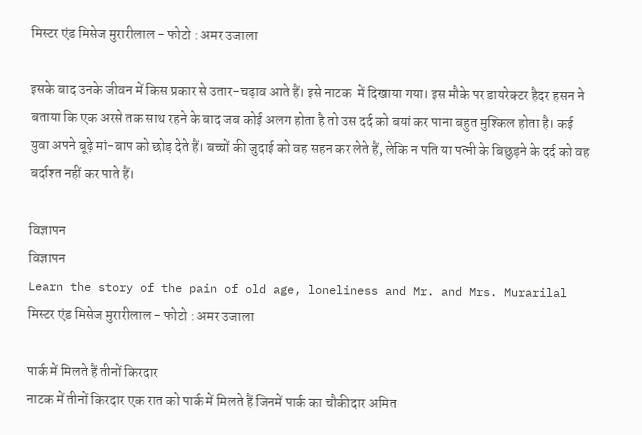मिस्टर एंड मिसेज मुरारीलाल - फोटो : अमर उजाला

इसके बाद उनके जीवन में किस प्रकार से उतार-चढ़ाव आते हैं। इसे नाटक  में दिखाया गया। इस मौके पर डायरेक्टर हैदर हसन ने बताया कि एक अरसे तक साथ रहने के बाद जब कोई अलग होता है तो उस दर्द को बयां कर पाना बहुत मुश्किल होता है। कई युवा अपने बूढ़े मां-बाप को छोड़ देते हैं। बच्चों की जुदाई को वह सहन कर लेते हैं, लेकि न पति या पत्नी के बिछुड़ने के दर्द को वह बर्दाश्त नहीं कर पाते हैं।

विज्ञापन
विज्ञापन
Learn the story of the pain of old age, loneliness and Mr. and Mrs. Murarilal
मिस्टर एंड मिसेज मुरारीलाल - फोटो : अमर उजाला

पार्क में मिलते हैं तीनों किरदार
नाटक में तीनों किरदार एक रात को पार्क में मिलते हैं जिनमें पार्क का चौकीदार अमित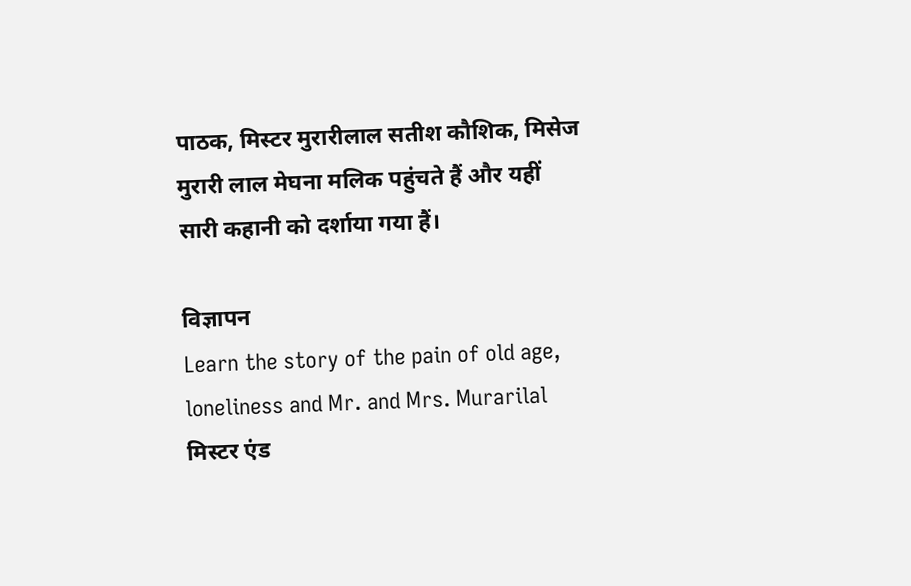पाठक, मिस्टर मुरारीलाल सतीश कौशिक, मिसेज मुरारी लाल मेघना मलिक पहुंचते हैं और यहीं सारी कहानी को दर्शाया गया हैं।

विज्ञापन
Learn the story of the pain of old age, loneliness and Mr. and Mrs. Murarilal
मिस्टर एंड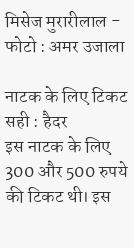मिसेज मुरारीलाल - फोटो : अमर उजाला

नाटक के लिए टिकट सही : हैदर
इस नाटक के लिए 300 और 500 रुपये की टिकट थी। इस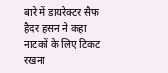बारे में डायरेक्टर सैफ हैदर हसन ने कहा नाटकों के लिए टिकट रखना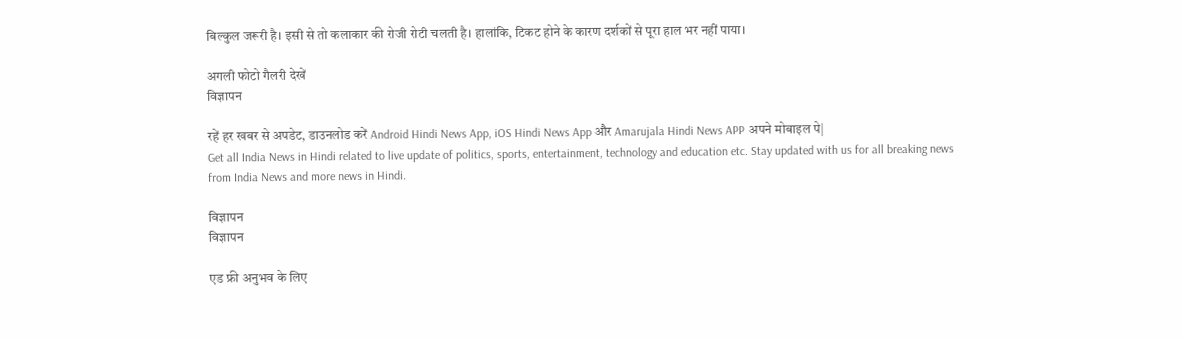बिल्कुल जरूरी है। इसी से तो कलाकार की रोजी रोटी चलती है। हालांकि, टिकट होने के कारण दर्शकों से पूरा हाल भर नहीं पाया।

अगली फोटो गैलरी देखें
विज्ञापन

रहें हर खबर से अपडेट, डाउनलोड करें Android Hindi News App, iOS Hindi News App और Amarujala Hindi News APP अपने मोबाइल पे|
Get all India News in Hindi related to live update of politics, sports, entertainment, technology and education etc. Stay updated with us for all breaking news from India News and more news in Hindi.

विज्ञापन
विज्ञापन

एड फ्री अनुभव के लिए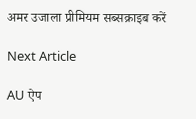अमर उजाला प्रीमियम सब्सक्राइब करें

Next Article

AU ऐप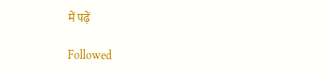में पढ़ें

Followed